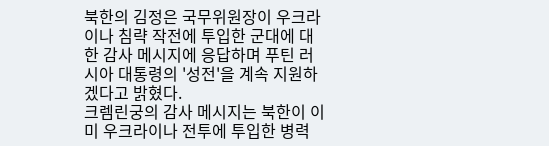북한의 김정은 국무위원장이 우크라이나 침략 작전에 투입한 군대에 대한 감사 메시지에 응답하며 푸틴 러시아 대통령의 '성전'을 계속 지원하겠다고 밝혔다.
크렘린궁의 감사 메시지는 북한이 이미 우크라이나 전투에 투입한 병력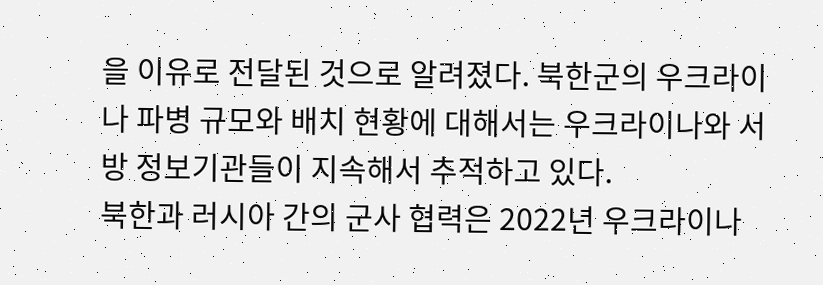을 이유로 전달된 것으로 알려졌다. 북한군의 우크라이나 파병 규모와 배치 현황에 대해서는 우크라이나와 서방 정보기관들이 지속해서 추적하고 있다.
북한과 러시아 간의 군사 협력은 2022년 우크라이나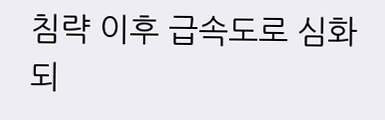침략 이후 급속도로 심화되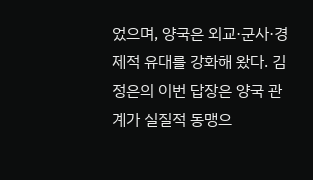었으며, 양국은 외교·군사·경제적 유대를 강화해 왔다. 김정은의 이번 답장은 양국 관계가 실질적 동맹으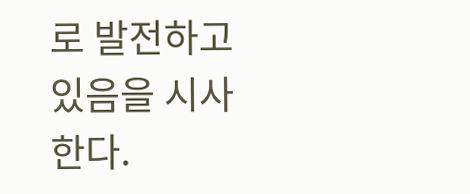로 발전하고 있음을 시사한다.